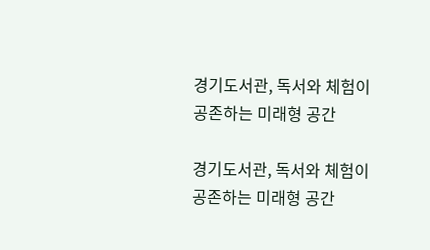경기도서관, 독서와 체험이 공존하는 미래형 공간

경기도서관, 독서와 체험이 공존하는 미래형 공간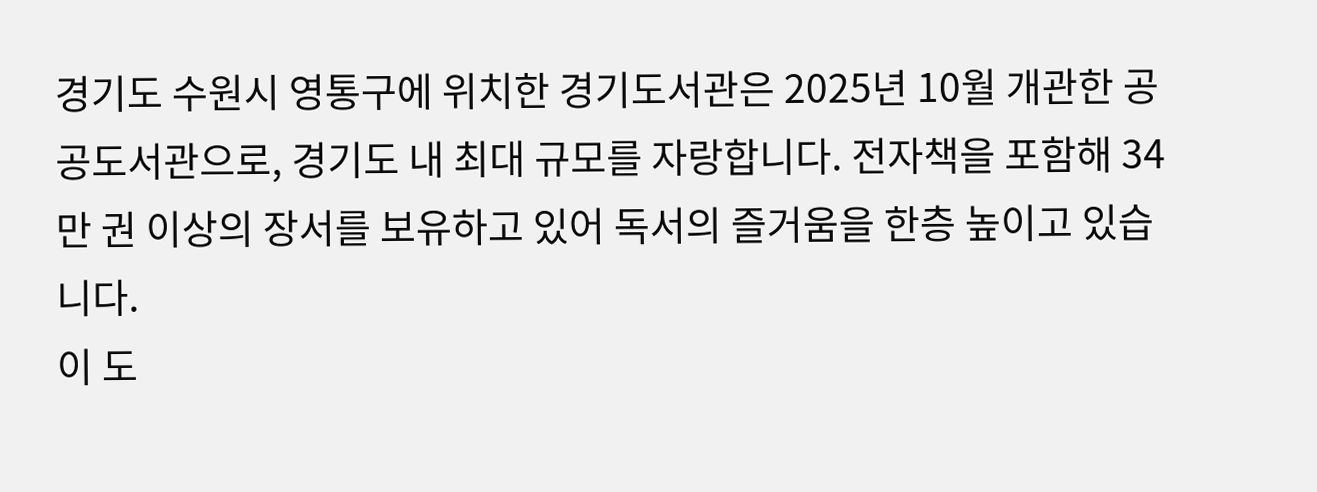경기도 수원시 영통구에 위치한 경기도서관은 2025년 10월 개관한 공공도서관으로, 경기도 내 최대 규모를 자랑합니다. 전자책을 포함해 34만 권 이상의 장서를 보유하고 있어 독서의 즐거움을 한층 높이고 있습니다.
이 도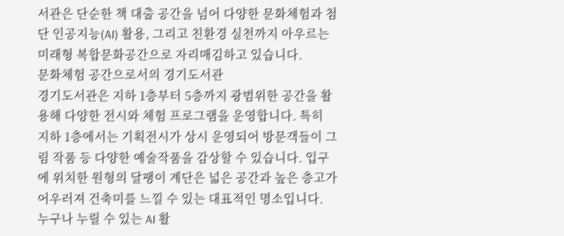서관은 단순한 책 대출 공간을 넘어 다양한 문화체험과 첨단 인공지능(AI) 활용, 그리고 친환경 실천까지 아우르는 미래형 복합문화공간으로 자리매김하고 있습니다.
문화체험 공간으로서의 경기도서관
경기도서관은 지하 1층부터 5층까지 광범위한 공간을 활용해 다양한 전시와 체험 프로그램을 운영합니다. 특히 지하 1층에서는 기획전시가 상시 운영되어 방문객들이 그림 작품 등 다양한 예술작품을 감상할 수 있습니다. 입구에 위치한 원형의 달팽이 계단은 넓은 공간과 높은 층고가 어우러져 건축미를 느낄 수 있는 대표적인 명소입니다.
누구나 누릴 수 있는 AI 활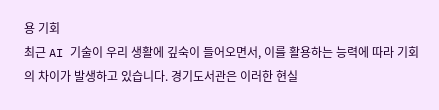용 기회
최근 AI 기술이 우리 생활에 깊숙이 들어오면서, 이를 활용하는 능력에 따라 기회의 차이가 발생하고 있습니다. 경기도서관은 이러한 현실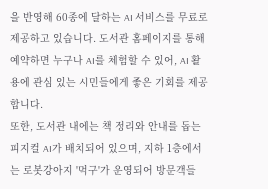을 반영해 60종에 달하는 AI 서비스를 무료로 제공하고 있습니다. 도서관 홈페이지를 통해 예약하면 누구나 AI를 체험할 수 있어, AI 활용에 관심 있는 시민들에게 좋은 기회를 제공합니다.
또한, 도서관 내에는 책 정리와 안내를 돕는 피지컬 AI가 배치되어 있으며, 지하 1층에서는 로봇강아지 '먹구'가 운영되어 방문객들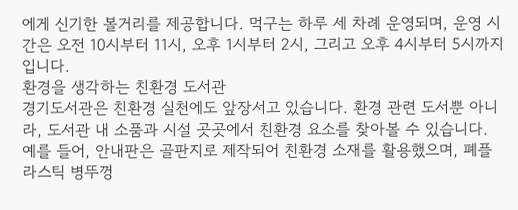에게 신기한 볼거리를 제공합니다. 먹구는 하루 세 차례 운영되며, 운영 시간은 오전 10시부터 11시, 오후 1시부터 2시, 그리고 오후 4시부터 5시까지입니다.
환경을 생각하는 친환경 도서관
경기도서관은 친환경 실천에도 앞장서고 있습니다. 환경 관련 도서뿐 아니라, 도서관 내 소품과 시설 곳곳에서 친환경 요소를 찾아볼 수 있습니다. 예를 들어, 안내판은 골판지로 제작되어 친환경 소재를 활용했으며, 폐플라스틱 병뚜껑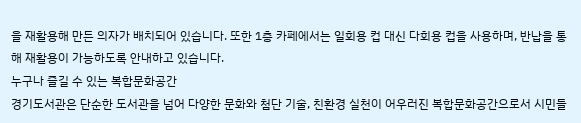을 재활용해 만든 의자가 배치되어 있습니다. 또한 1층 카페에서는 일회용 컵 대신 다회용 컵을 사용하며, 반납을 통해 재활용이 가능하도록 안내하고 있습니다.
누구나 즐길 수 있는 복합문화공간
경기도서관은 단순한 도서관을 넘어 다양한 문화와 첨단 기술, 친환경 실천이 어우러진 복합문화공간으로서 시민들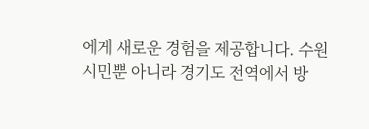에게 새로운 경험을 제공합니다. 수원시민뿐 아니라 경기도 전역에서 방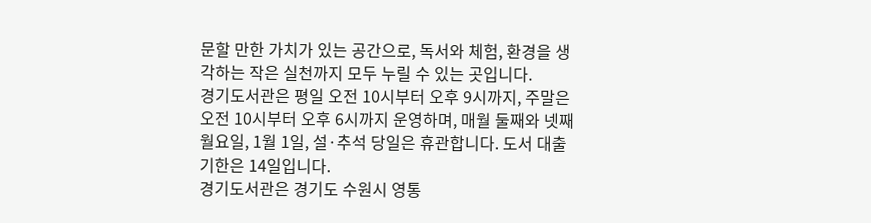문할 만한 가치가 있는 공간으로, 독서와 체험, 환경을 생각하는 작은 실천까지 모두 누릴 수 있는 곳입니다.
경기도서관은 평일 오전 10시부터 오후 9시까지, 주말은 오전 10시부터 오후 6시까지 운영하며, 매월 둘째와 넷째 월요일, 1월 1일, 설·추석 당일은 휴관합니다. 도서 대출 기한은 14일입니다.
경기도서관은 경기도 수원시 영통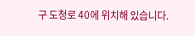구 도청로 40에 위치해 있습니다.